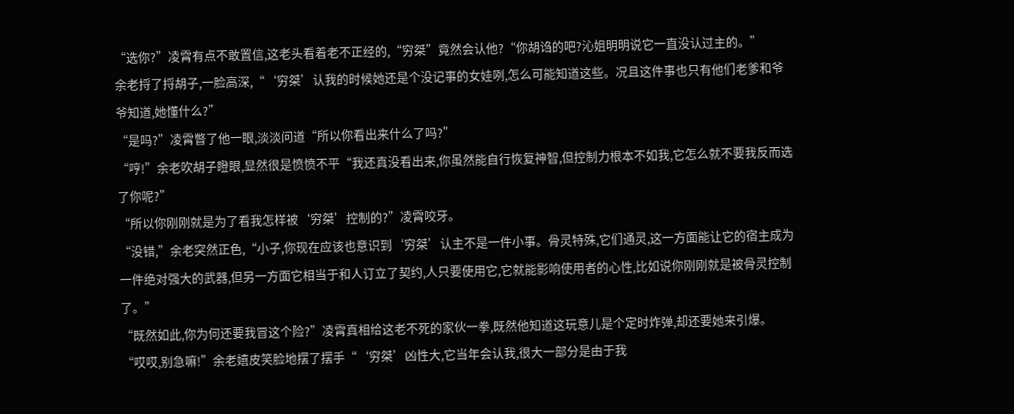“选你?”凌霄有点不敢置信,这老头看着老不正经的,“穷桀”竟然会认他?“你胡诌的吧?沁姐明明说它一直没认过主的。”
余老捋了捋胡子,一脸高深,“‘穷桀’认我的时候她还是个没记事的女娃咧,怎么可能知道这些。况且这件事也只有他们老爹和爷爷知道,她懂什么?”
“是吗?”凌霄瞥了他一眼,淡淡问道“所以你看出来什么了吗?”
“哼!”余老吹胡子瞪眼,显然很是愤愤不平“我还真没看出来,你虽然能自行恢复神智,但控制力根本不如我,它怎么就不要我反而选了你呢?”
“所以你刚刚就是为了看我怎样被‘穷桀’控制的?”凌霄咬牙。
“没错,”余老突然正色,“小子,你现在应该也意识到‘穷桀’认主不是一件小事。骨灵特殊,它们通灵,这一方面能让它的宿主成为一件绝对强大的武器,但另一方面它相当于和人订立了契约,人只要使用它,它就能影响使用者的心性,比如说你刚刚就是被骨灵控制了。”
“既然如此,你为何还要我冒这个险?”凌霄真相给这老不死的家伙一拳,既然他知道这玩意儿是个定时炸弹,却还要她来引爆。
“哎哎,别急嘛!”余老嬉皮笑脸地摆了摆手“‘穷桀’凶性大,它当年会认我,很大一部分是由于我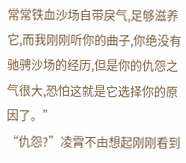常常铁血沙场自带戾气,足够滋养它,而我刚刚听你的曲子,你绝没有驰骋沙场的经历,但是你的仇怨之气很大,恐怕这就是它选择你的原因了。”
“仇怨?”凌霄不由想起刚刚看到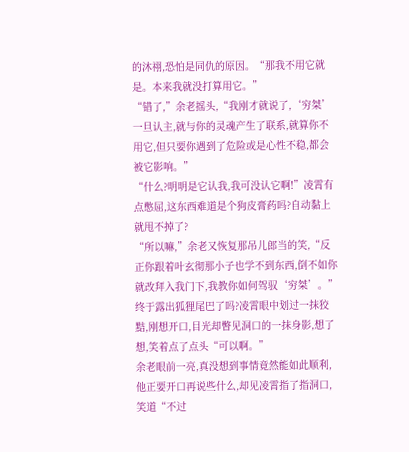的沐祤,恐怕是同仇的原因。“那我不用它就是。本来我就没打算用它。”
“错了,”余老摇头,“我刚才就说了,‘穷桀’一旦认主,就与你的灵魂产生了联系,就算你不用它,但只要你遇到了危险或是心性不稳,都会被它影响。”
“什么?明明是它认我,我可没认它啊!”凌霄有点憋屈,这东西难道是个狗皮膏药吗?自动黏上就甩不掉了?
“所以嘛,”余老又恢复那吊儿郎当的笑,“反正你跟着叶玄彻那小子也学不到东西,倒不如你就改拜入我门下,我教你如何驾驭‘穷桀’。”
终于露出狐狸尾巴了吗?凌霄眼中划过一抹狡黠,刚想开口,目光却瞥见洞口的一抹身影,想了想,笑着点了点头“可以啊。”
余老眼前一亮,真没想到事情竟然能如此顺利,他正要开口再说些什么,却见凌霄指了指洞口,笑道“不过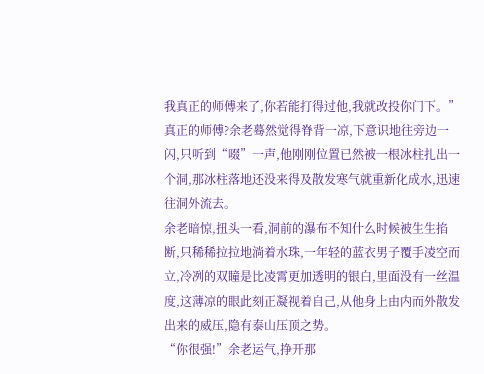我真正的师傅来了,你若能打得过他,我就改投你门下。”
真正的师傅?余老蓦然觉得脊背一凉,下意识地往旁边一闪,只听到“啜”一声,他刚刚位置已然被一根冰柱扎出一个洞,那冰柱落地还没来得及散发寒气就重新化成水,迅速往洞外流去。
余老暗惊,扭头一看,洞前的瀑布不知什么时候被生生掐断,只稀稀拉拉地淌着水珠,一年轻的蓝衣男子覆手凌空而立,冷冽的双瞳是比凌霄更加透明的银白,里面没有一丝温度,这薄凉的眼此刻正凝视着自己,从他身上由内而外散发出来的威压,隐有泰山压顶之势。
“你很强!”余老运气,挣开那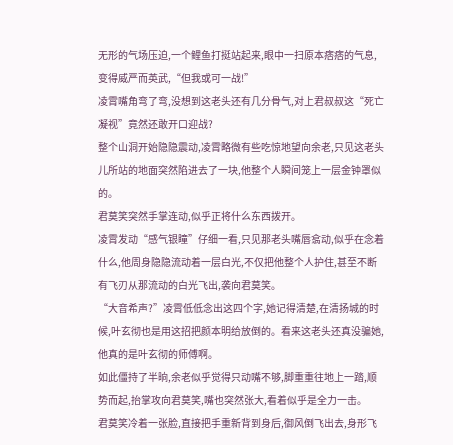无形的气场压迫,一个鲤鱼打挺站起来,眼中一扫原本痞痞的气息,变得威严而英武,“但我或可一战!”
凌霄嘴角弯了弯,没想到这老头还有几分骨气,对上君叔叔这“死亡凝视”竟然还敢开口迎战?
整个山洞开始隐隐震动,凌霄略微有些吃惊地望向余老,只见这老头儿所站的地面突然陷进去了一块,他整个人瞬间笼上一层金钟罩似的。
君莫笑突然手掌连动,似乎正将什么东西拨开。
凌霄发动“感气银瞳”仔细一看,只见那老头嘴唇翕动,似乎在念着什么,他周身隐隐流动着一层白光,不仅把他整个人护住,甚至不断有飞刃从那流动的白光飞出,袭向君莫笑。
“大音希声?”凌霄低低念出这四个字,她记得清楚,在清扬城的时候,叶玄彻也是用这招把颜本明给放倒的。看来这老头还真没骗她,他真的是叶玄彻的师傅啊。
如此僵持了半晌,余老似乎觉得只动嘴不够,脚重重往地上一踏,顺势而起,抬掌攻向君莫笑,嘴也突然张大,看着似乎是全力一击。
君莫笑冷着一张脸,直接把手重新背到身后,御风倒飞出去,身形飞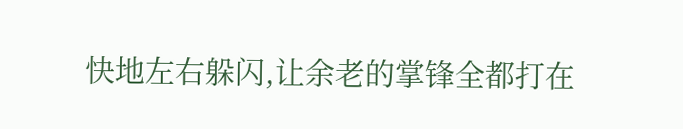快地左右躲闪,让余老的掌锋全都打在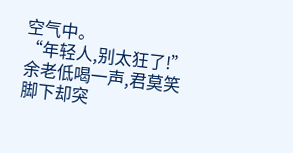空气中。
“年轻人,别太狂了!”余老低喝一声,君莫笑脚下却突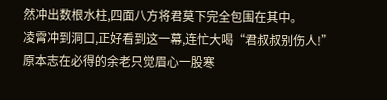然冲出数根水柱,四面八方将君莫下完全包围在其中。
凌霄冲到洞口,正好看到这一幕,连忙大喝“君叔叔别伤人!”
原本志在必得的余老只觉眉心一股寒